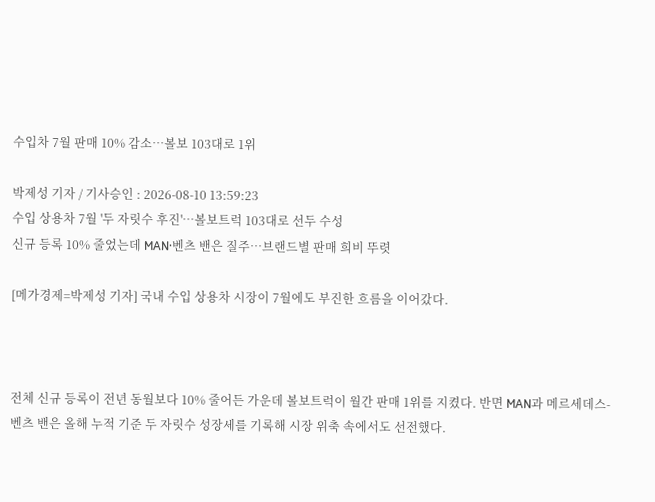수입차 7월 판매 10% 감소…볼보 103대로 1위

박제성 기자 / 기사승인 : 2026-08-10 13:59:23
수입 상용차 7월 '두 자릿수 후진'…볼보트럭 103대로 선두 수성
신규 등록 10% 줄었는데 MAN·벤츠 밴은 질주…브랜드별 판매 희비 뚜렷

[메가경제=박제성 기자] 국내 수입 상용차 시장이 7월에도 부진한 흐름을 이어갔다.



전체 신규 등록이 전년 동월보다 10% 줄어든 가운데 볼보트럭이 월간 판매 1위를 지켰다. 반면 MAN과 메르세데스-벤츠 밴은 올해 누적 기준 두 자릿수 성장세를 기록해 시장 위축 속에서도 선전했다.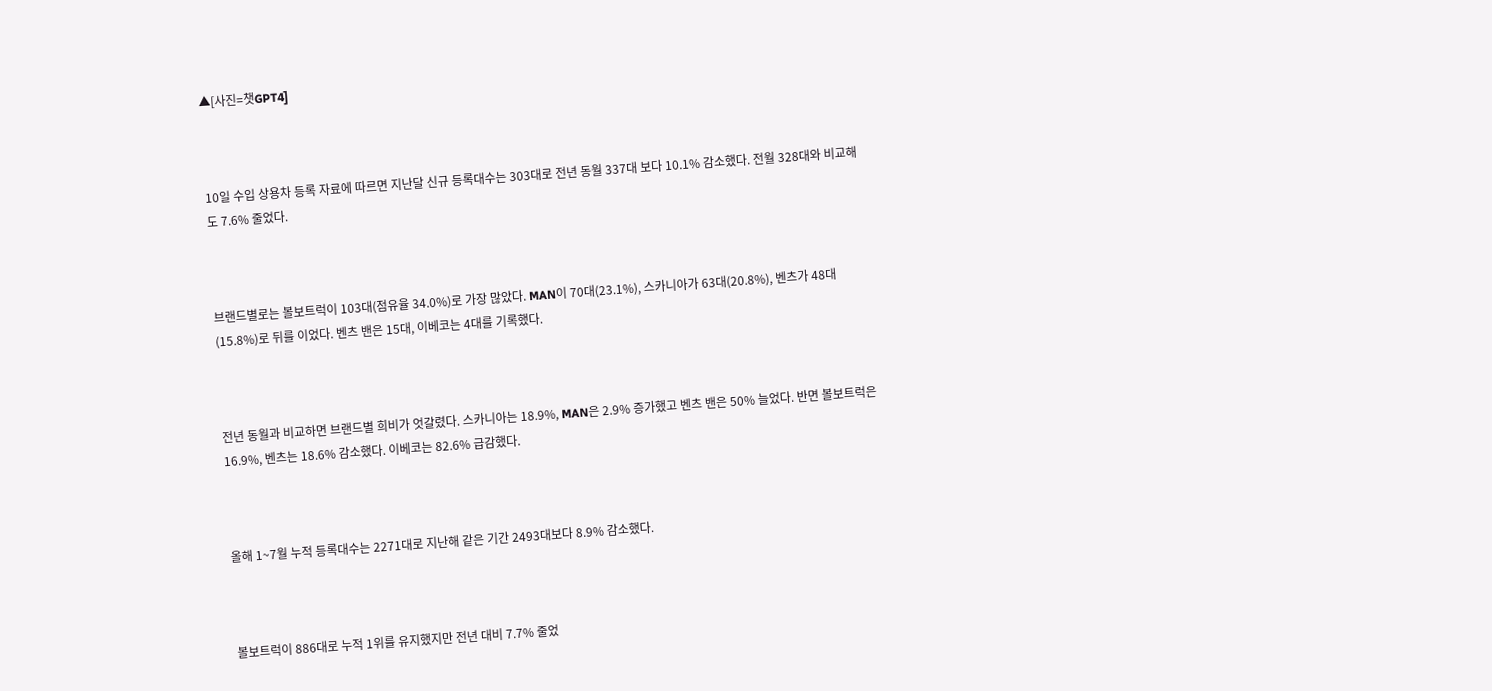▲[사진=챗GPT4]



10일 수입 상용차 등록 자료에 따르면 지난달 신규 등록대수는 303대로 전년 동월 337대 보다 10.1% 감소했다. 전월 328대와 비교해도 7.6% 줄었다.



브랜드별로는 볼보트럭이 103대(점유율 34.0%)로 가장 많았다. MAN이 70대(23.1%), 스카니아가 63대(20.8%), 벤츠가 48대(15.8%)로 뒤를 이었다. 벤츠 밴은 15대, 이베코는 4대를 기록했다.



전년 동월과 비교하면 브랜드별 희비가 엇갈렸다. 스카니아는 18.9%, MAN은 2.9% 증가했고 벤츠 밴은 50% 늘었다. 반면 볼보트럭은 16.9%, 벤츠는 18.6% 감소했다. 이베코는 82.6% 급감했다.



올해 1~7월 누적 등록대수는 2271대로 지난해 같은 기간 2493대보다 8.9% 감소했다.



볼보트럭이 886대로 누적 1위를 유지했지만 전년 대비 7.7% 줄었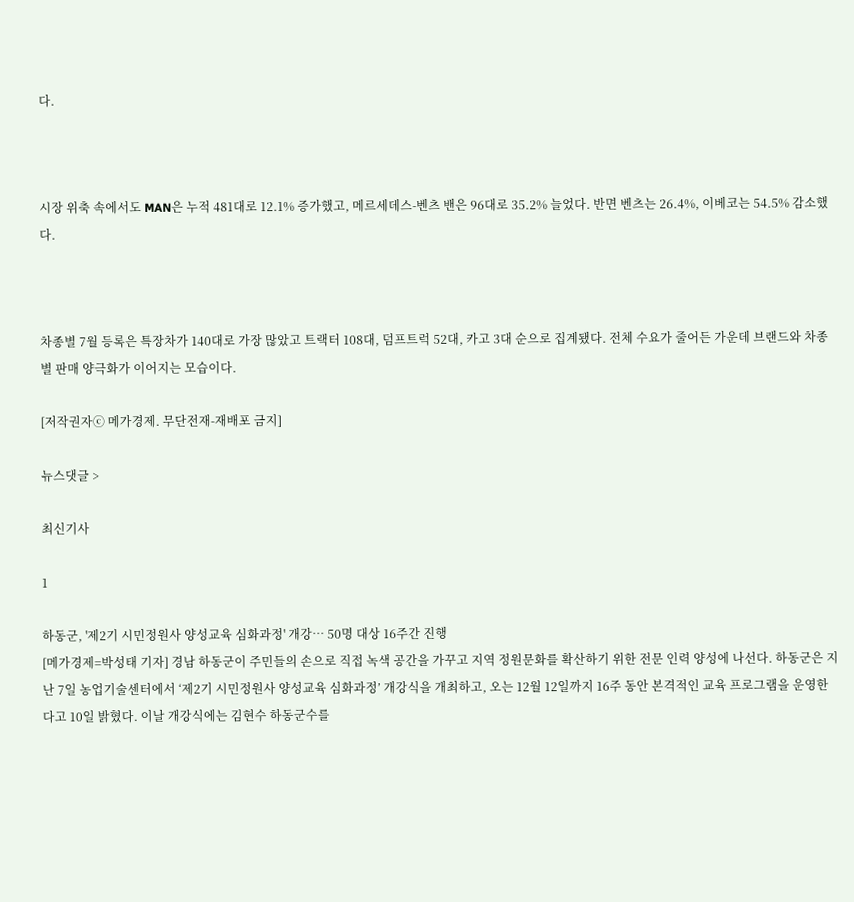다.



시장 위축 속에서도 MAN은 누적 481대로 12.1% 증가했고, 메르세데스-벤츠 밴은 96대로 35.2% 늘었다. 반면 벤츠는 26.4%, 이베코는 54.5% 감소했다.



차종별 7월 등록은 특장차가 140대로 가장 많았고 트랙터 108대, 덤프트럭 52대, 카고 3대 순으로 집계됐다. 전체 수요가 줄어든 가운데 브랜드와 차종별 판매 양극화가 이어지는 모습이다.

[저작권자ⓒ 메가경제. 무단전재-재배포 금지]

뉴스댓글 >

최신기사

1

하동군, '제2기 시민정원사 양성교육 심화과정' 개강… 50명 대상 16주간 진행
[메가경제=박성태 기자] 경남 하동군이 주민들의 손으로 직접 녹색 공간을 가꾸고 지역 정원문화를 확산하기 위한 전문 인력 양성에 나선다. 하동군은 지난 7일 농업기술센터에서 ‘제2기 시민정원사 양성교육 심화과정’ 개강식을 개최하고, 오는 12월 12일까지 16주 동안 본격적인 교육 프로그램을 운영한다고 10일 밝혔다. 이날 개강식에는 김현수 하동군수를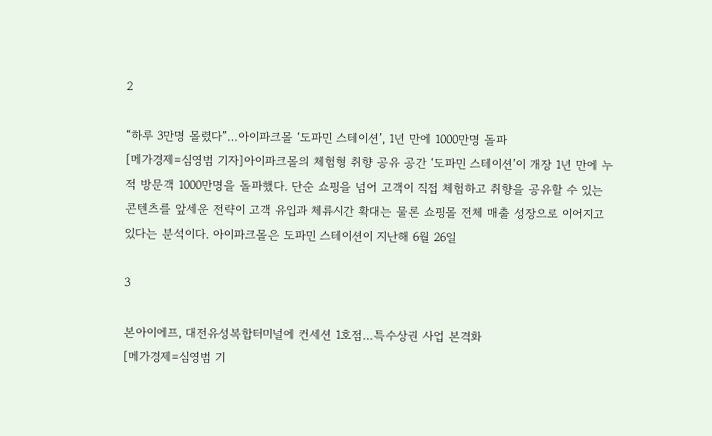2

“하루 3만명 몰렸다”…아이파크몰 ‘도파민 스테이션’, 1년 만에 1000만명 돌파
[메가경제=심영범 기자]아이파크몰의 체험형 취향 공유 공간 ‘도파민 스테이션’이 개장 1년 만에 누적 방문객 1000만명을 돌파했다. 단순 쇼핑을 넘어 고객이 직접 체험하고 취향을 공유할 수 있는 콘텐츠를 앞세운 전략이 고객 유입과 체류시간 확대는 물론 쇼핑몰 전체 매출 성장으로 이어지고 있다는 분석이다. 아이파크몰은 도파민 스테이션이 지난해 6월 26일

3

본아이에프, 대전유성복합터미널에 컨세션 1호점…특수상권 사업 본격화
[메가경제=심영범 기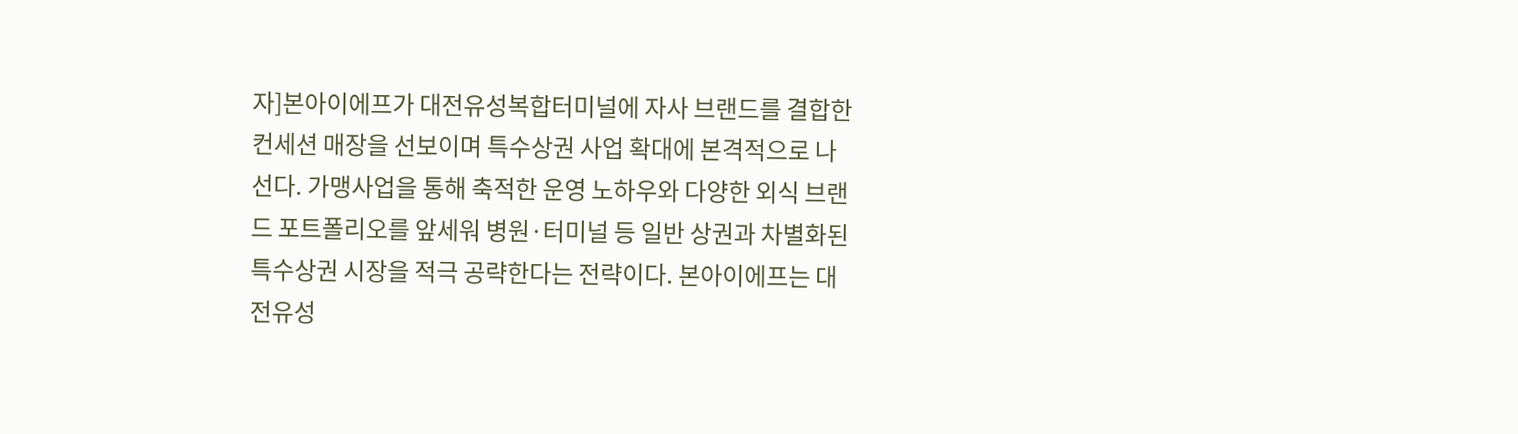자]본아이에프가 대전유성복합터미널에 자사 브랜드를 결합한 컨세션 매장을 선보이며 특수상권 사업 확대에 본격적으로 나선다. 가맹사업을 통해 축적한 운영 노하우와 다양한 외식 브랜드 포트폴리오를 앞세워 병원·터미널 등 일반 상권과 차별화된 특수상권 시장을 적극 공략한다는 전략이다. 본아이에프는 대전유성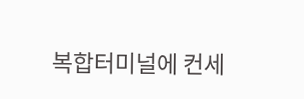복합터미널에 컨세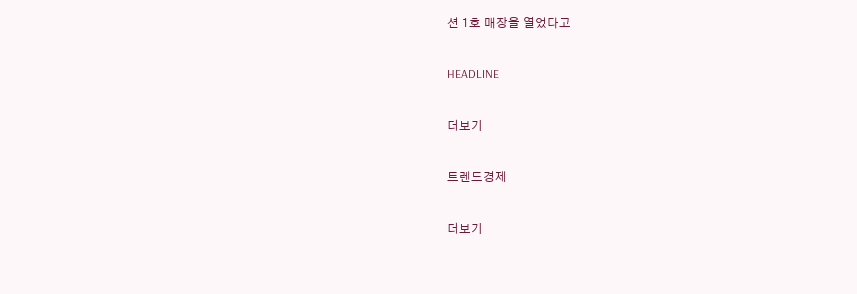션 1호 매장을 열었다고

HEADLINE

더보기

트렌드경제

더보기